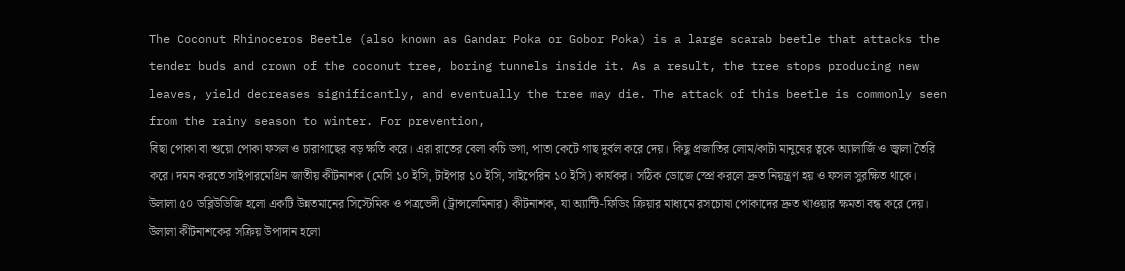The Coconut Rhinoceros Beetle (also known as Gandar Poka or Gobor Poka) is a large scarab beetle that attacks the tender buds and crown of the coconut tree, boring tunnels inside it. As a result, the tree stops producing new leaves, yield decreases significantly, and eventually the tree may die. The attack of this beetle is commonly seen from the rainy season to winter. For prevention,
বিছা পোকা বা শুয়ো পোকা ফসল ও চারাগাছের বড় ক্ষতি করে। এরা রাতের বেলা কচি ডগা, পাতা কেটে গাছ দুর্বল করে দেয়। কিছু প্রজাতির লোম/কাটা মানুষের ত্বকে অ্যালার্জি ও জ্বালা তৈরি করে। দমন করতে সাইপারমেথ্রিন জাতীয় কীটনাশক (মেসি ১০ ইসি, টাইপার ১০ ইসি, সাইপেরিন ১০ ইসি) কার্যকর। সঠিক ডোজে স্প্রে করলে দ্রুত নিয়ন্ত্রণ হয় ও ফসল সুরক্ষিত থাকে।
উলালা ৫০ ডব্লিউডিজি হলো একটি উন্নতমানের সিস্টেমিক ও পত্রভেদী (ট্রান্সলেমিনার) কীটনাশক, যা অ্যান্টি-ফিডিং ক্রিয়ার মাধ্যমে রসচোষা পোকাদের দ্রুত খাওয়ার ক্ষমতা বন্ধ করে দেয়। উলালা কীটনাশকের সক্রিয় উপাদান হলো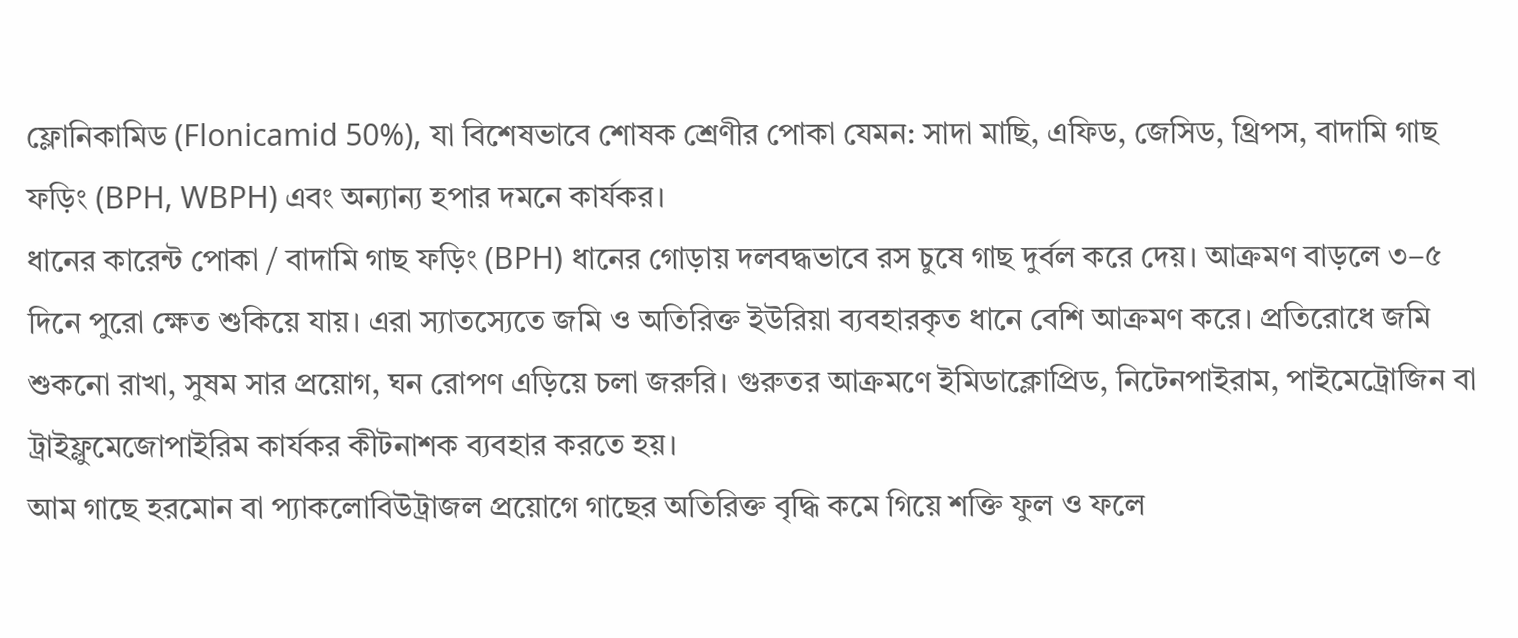ফ্লোনিকামিড (Flonicamid 50%), যা বিশেষভাবে শোষক শ্রেণীর পোকা যেমন: সাদা মাছি, এফিড, জেসিড, থ্রিপস, বাদামি গাছ ফড়িং (BPH, WBPH) এবং অন্যান্য হপার দমনে কার্যকর।
ধানের কারেন্ট পোকা / বাদামি গাছ ফড়িং (BPH) ধানের গোড়ায় দলবদ্ধভাবে রস চুষে গাছ দুর্বল করে দেয়। আক্রমণ বাড়লে ৩–৫ দিনে পুরো ক্ষেত শুকিয়ে যায়। এরা স্যাতস্যেতে জমি ও অতিরিক্ত ইউরিয়া ব্যবহারকৃত ধানে বেশি আক্রমণ করে। প্রতিরোধে জমি শুকনো রাখা, সুষম সার প্রয়োগ, ঘন রোপণ এড়িয়ে চলা জরুরি। গুরুতর আক্রমণে ইমিডাক্লোপ্রিড, নিটেনপাইরাম, পাইমেট্রোজিন বা ট্রাইফ্লুমেজোপাইরিম কার্যকর কীটনাশক ব্যবহার করতে হয়।
আম গাছে হরমোন বা প্যাকলোবিউট্রাজল প্রয়োগে গাছের অতিরিক্ত বৃদ্ধি কমে গিয়ে শক্তি ফুল ও ফলে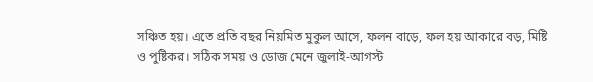সঞ্চিত হয়। এতে প্রতি বছর নিয়মিত মুকুল আসে, ফলন বাড়ে, ফল হয় আকারে বড়, মিষ্টি ও পুষ্টিকর। সঠিক সময় ও ডোজ মেনে জুলাই-আগস্ট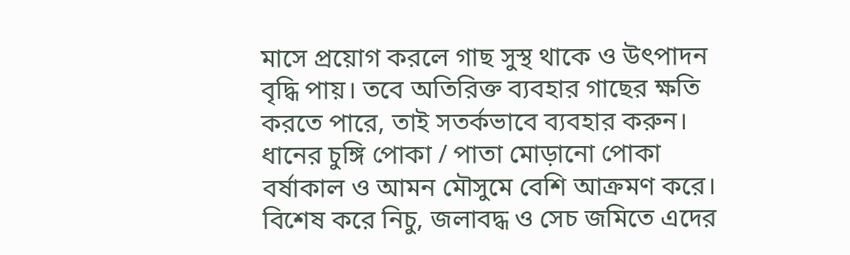মাসে প্রয়োগ করলে গাছ সুস্থ থাকে ও উৎপাদন বৃদ্ধি পায়। তবে অতিরিক্ত ব্যবহার গাছের ক্ষতি করতে পারে, তাই সতর্কভাবে ব্যবহার করুন।
ধানের চুঙ্গি পোকা / পাতা মোড়ানো পোকা বর্ষাকাল ও আমন মৌসুমে বেশি আক্রমণ করে। বিশেষ করে নিচু, জলাবদ্ধ ও সেচ জমিতে এদের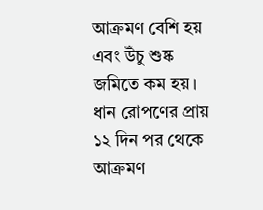আক্রমণ বেশি হয় এবং উঁচু শুষ্ক জমিতে কম হয়। ধান রোপণের প্রায় ১২ দিন পর থেকে আক্রমণ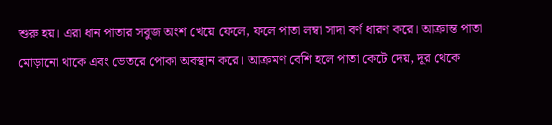শুরু হয়। এরা ধান পাতার সবুজ অংশ খেয়ে ফেলে, ফলে পাতা লম্বা সাদা বর্ণ ধারণ করে। আক্রান্ত পাতা মোড়ানো থাকে এবং ভেতরে পোকা অবস্থান করে। আক্রমণ বেশি হলে পাতা কেটে দেয়, দূর থেকে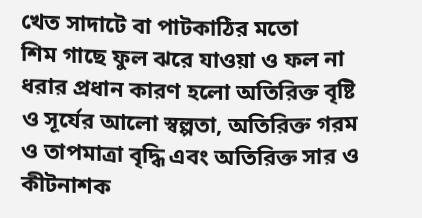খেত সাদাটে বা পাটকাঠির মতো
শিম গাছে ফুল ঝরে যাওয়া ও ফল না ধরার প্রধান কারণ হলো অতিরিক্ত বৃষ্টি ও সূর্যের আলো স্বল্পতা, অতিরিক্ত গরম ও তাপমাত্রা বৃদ্ধি এবং অতিরিক্ত সার ও কীটনাশক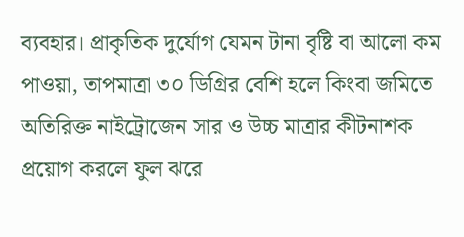ব্যবহার। প্রাকৃতিক দুর্যোগ যেমন টানা বৃষ্টি বা আলো কম পাওয়া, তাপমাত্রা ৩০ ডিগ্রির বেশি হলে কিংবা জমিতে অতিরিক্ত নাইট্রোজেন সার ও উচ্চ মাত্রার কীটনাশক প্রয়োগ করলে ফুল ঝরে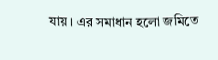যায়। এর সমাধান হলো জমিতে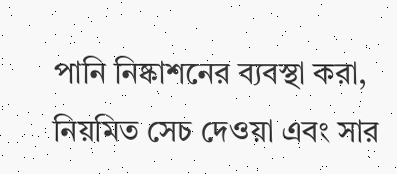পানি নিষ্কাশনের ব্যবস্থা করা, নিয়মিত সেচ দেওয়া এবং সার